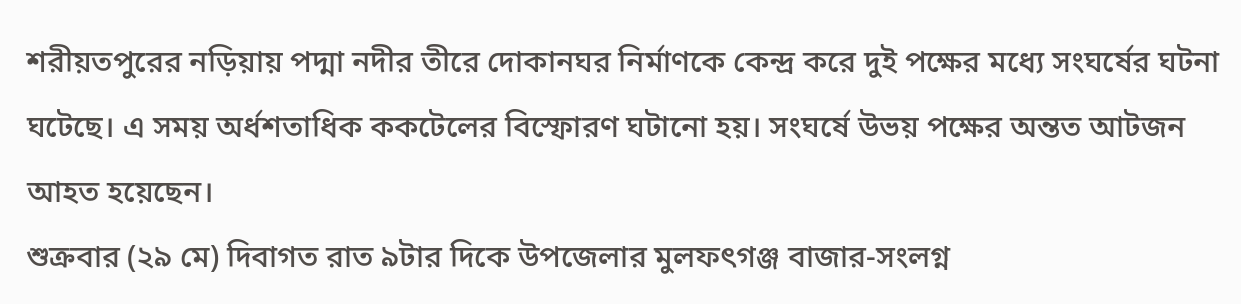শরীয়তপুরের নড়িয়ায় পদ্মা নদীর তীরে দোকানঘর নির্মাণকে কেন্দ্র করে দুই পক্ষের মধ্যে সংঘর্ষের ঘটনা ঘটেছে। এ সময় অর্ধশতাধিক ককটেলের বিস্ফোরণ ঘটানো হয়। সংঘর্ষে উভয় পক্ষের অন্তত আটজন আহত হয়েছেন।
শুক্রবার (২৯ মে) দিবাগত রাত ৯টার দিকে উপজেলার মুলফৎগঞ্জ বাজার-সংলগ্ন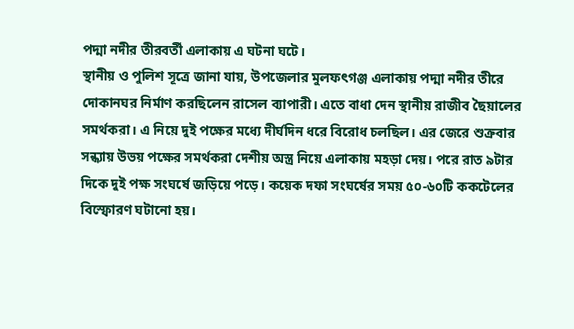পদ্মা নদীর তীরবর্তী এলাকায় এ ঘটনা ঘটে।
স্থানীয় ও পুলিশ সূত্রে জানা যায়, উপজেলার মুলফৎগঞ্জ এলাকায় পদ্মা নদীর তীরে দোকানঘর নির্মাণ করছিলেন রাসেল ব্যাপারী। এতে বাধা দেন স্থানীয় রাজীব ছৈয়ালের সমর্থকরা। এ নিয়ে দুই পক্ষের মধ্যে দীর্ঘদিন ধরে বিরোধ চলছিল। এর জেরে শুক্রবার সন্ধ্যায় উভয় পক্ষের সমর্থকরা দেশীয় অস্ত্র নিয়ে এলাকায় মহড়া দেয়। পরে রাত ৯টার দিকে দুই পক্ষ সংঘর্ষে জড়িয়ে পড়ে। কয়েক দফা সংঘর্ষের সময় ৫০-৬০টি ককটেলের বিস্ফোরণ ঘটানো হয়।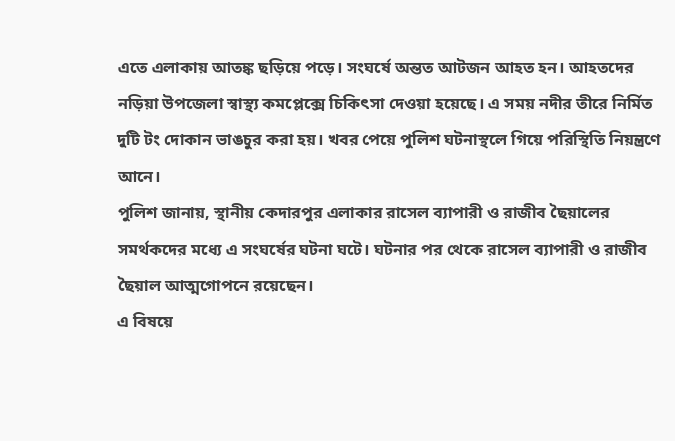এতে এলাকায় আতঙ্ক ছড়িয়ে পড়ে। সংঘর্ষে অন্তত আটজন আহত হন। আহতদের নড়িয়া উপজেলা স্বাস্থ্য কমপ্লেক্সে চিকিৎসা দেওয়া হয়েছে। এ সময় নদীর তীরে নির্মিত দুটি টং দোকান ভাঙচুর করা হয়। খবর পেয়ে পুলিশ ঘটনাস্থলে গিয়ে পরিস্থিতি নিয়ন্ত্রণে আনে।
পুলিশ জানায়, স্থানীয় কেদারপুর এলাকার রাসেল ব্যাপারী ও রাজীব ছৈয়ালের সমর্থকদের মধ্যে এ সংঘর্ষের ঘটনা ঘটে। ঘটনার পর থেকে রাসেল ব্যাপারী ও রাজীব ছৈয়াল আত্মগোপনে রয়েছেন।
এ বিষয়ে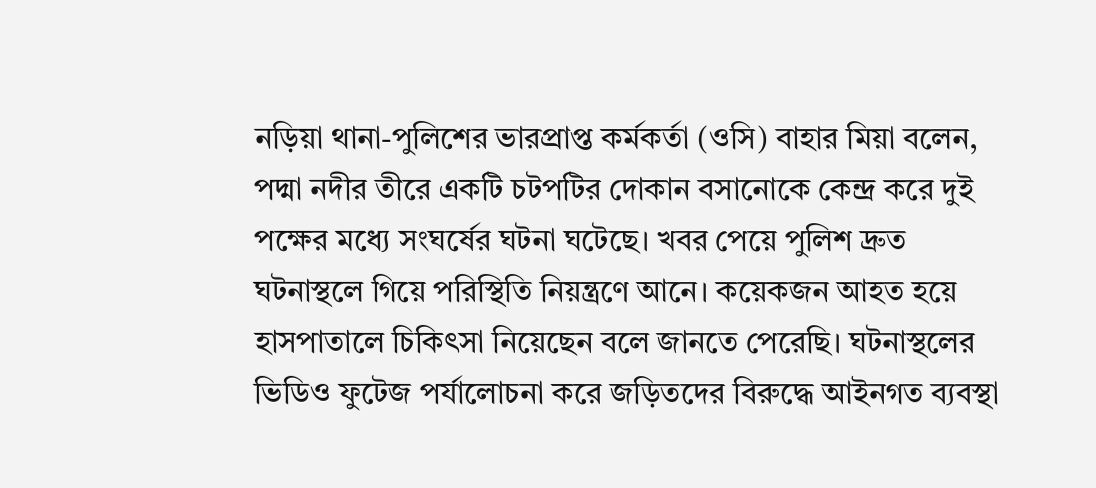নড়িয়া থানা-পুলিশের ভারপ্রাপ্ত কর্মকর্তা (ওসি) বাহার মিয়া বলেন, পদ্মা নদীর তীরে একটি চটপটির দোকান বসানোকে কেন্দ্র করে দুই পক্ষের মধ্যে সংঘর্ষের ঘটনা ঘটেছে। খবর পেয়ে পুলিশ দ্রুত ঘটনাস্থলে গিয়ে পরিস্থিতি নিয়ন্ত্রণে আনে। কয়েকজন আহত হয়ে হাসপাতালে চিকিৎসা নিয়েছেন বলে জানতে পেরেছি। ঘটনাস্থলের ভিডিও ফুটেজ পর্যালোচনা করে জড়িতদের বিরুদ্ধে আইনগত ব্যবস্থা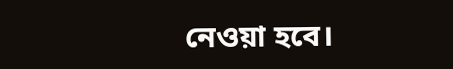নেওয়া হবে।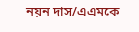নয়ন দাস/এএমকে